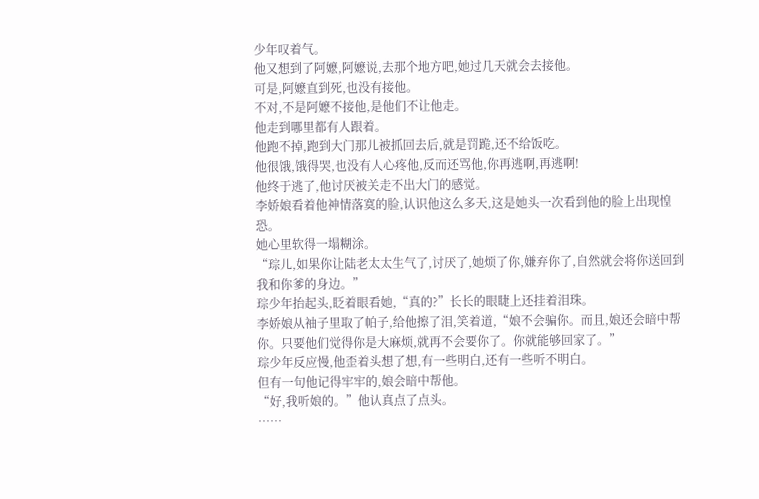少年叹着气。
他又想到了阿嬷,阿嬷说,去那个地方吧,她过几天就会去接他。
可是,阿嬷直到死,也没有接他。
不对,不是阿嬷不接他,是他们不让他走。
他走到哪里都有人跟着。
他跑不掉,跑到大门那儿被抓回去后,就是罚跪,还不给饭吃。
他很饿,饿得哭,也没有人心疼他,反而还骂他,你再逃啊,再逃啊!
他终于逃了,他讨厌被关走不出大门的感觉。
李娇娘看着他神情落寞的脸,认识他这么多天,这是她头一次看到他的脸上出现惶恐。
她心里软得一塌糊涂。
“琮儿,如果你让陆老太太生气了,讨厌了,她烦了你,嫌弃你了,自然就会将你送回到我和你爹的身边。”
琮少年抬起头,眨着眼看她,“真的?”长长的眼睫上还挂着泪珠。
李娇娘从袖子里取了帕子,给他擦了泪,笑着道,“娘不会骗你。而且,娘还会暗中帮你。只要他们觉得你是大麻烦,就再不会要你了。你就能够回家了。”
琮少年反应慢,他歪着头想了想,有一些明白,还有一些听不明白。
但有一句他记得牢牢的,娘会暗中帮他。
“好,我听娘的。”他认真点了点头。
……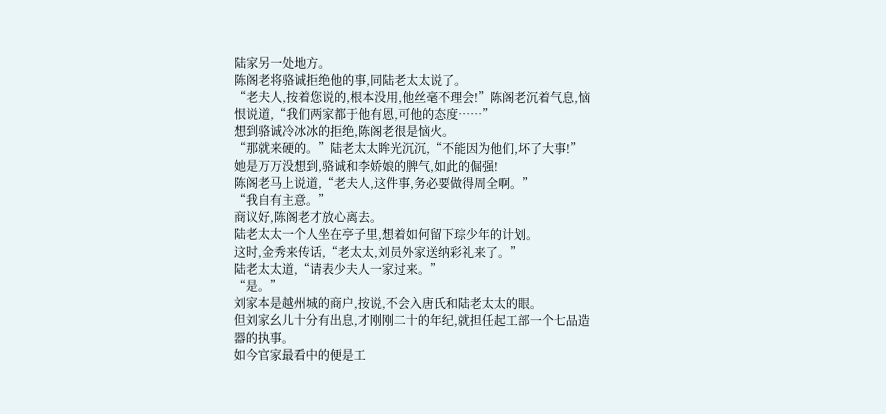陆家另一处地方。
陈阁老将骆诚拒绝他的事,同陆老太太说了。
“老夫人,按着您说的,根本没用,他丝毫不理会!”陈阁老沉着气息,恼恨说道,“我们两家都于他有恩,可他的态度……”
想到骆诚冷冰冰的拒绝,陈阁老很是恼火。
“那就来硬的。”陆老太太眸光沉沉,“不能因为他们,坏了大事!”
她是万万没想到,骆诚和李娇娘的脾气,如此的倔强!
陈阁老马上说道,“老夫人,这件事,务必要做得周全啊。”
“我自有主意。”
商议好,陈阁老才放心离去。
陆老太太一个人坐在亭子里,想着如何留下琮少年的计划。
这时,金秀来传话,“老太太,刘员外家送纳彩礼来了。”
陆老太太道,“请表少夫人一家过来。”
“是。”
刘家本是越州城的商户,按说,不会入唐氏和陆老太太的眼。
但刘家幺儿十分有出息,才刚刚二十的年纪,就担任起工部一个七品造器的执事。
如今官家最看中的便是工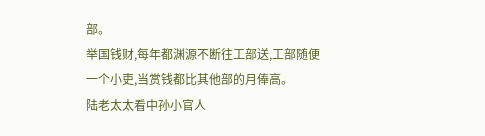部。
举国钱财,每年都渊源不断往工部送,工部随便一个小吏,当赏钱都比其他部的月俸高。
陆老太太看中孙小官人